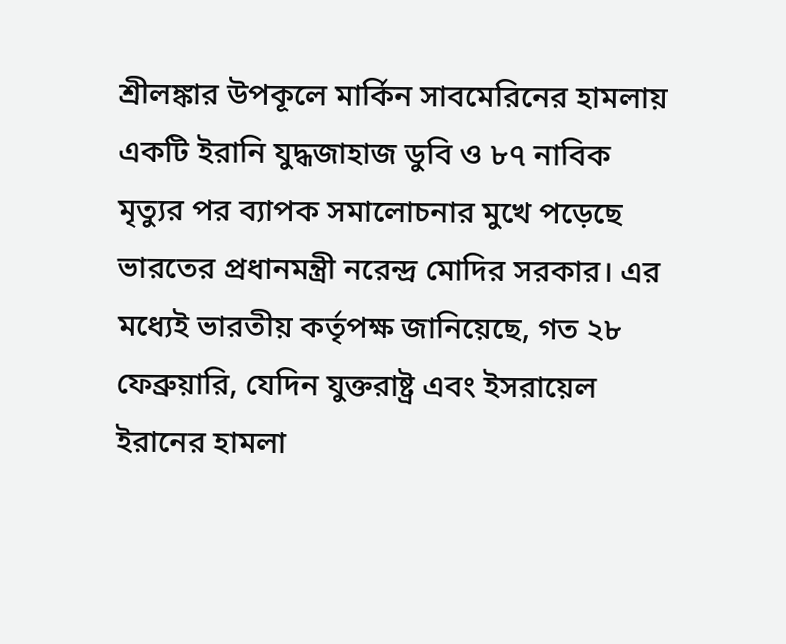শ্রীলঙ্কার উপকূলে মার্কিন সাবমেরিনের হামলায় একটি ইরানি যুদ্ধজাহাজ ডুবি ও ৮৭ নাবিক মৃত্যুর পর ব্যাপক সমালোচনার মুখে পড়েছে ভারতের প্রধানমন্ত্রী নরেন্দ্র মোদির সরকার। এর মধ্যেই ভারতীয় কর্তৃপক্ষ জানিয়েছে, গত ২৮ ফেব্রুয়ারি, যেদিন যুক্তরাষ্ট্র এবং ইসরায়েল ইরানের হামলা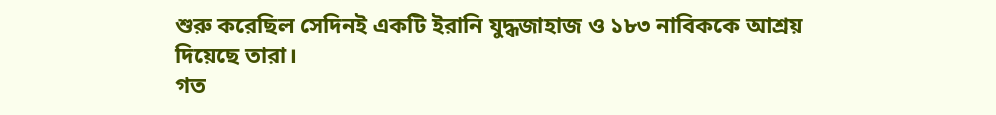শুরু করেছিল সেদিনই একটি ইরানি যুদ্ধজাহাজ ও ১৮৩ নাবিককে আশ্রয় দিয়েছে তারা।
গত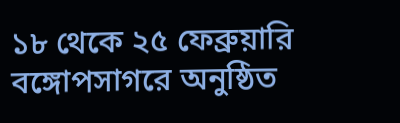১৮ থেকে ২৫ ফেব্রুয়ারি বঙ্গোপসাগরে অনুষ্ঠিত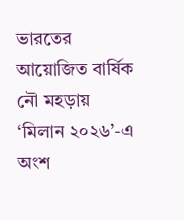ভারতের আয়োজিত বার্ষিক নৌ মহড়ায় ‘মিলান ২০২৬’-এ অংশ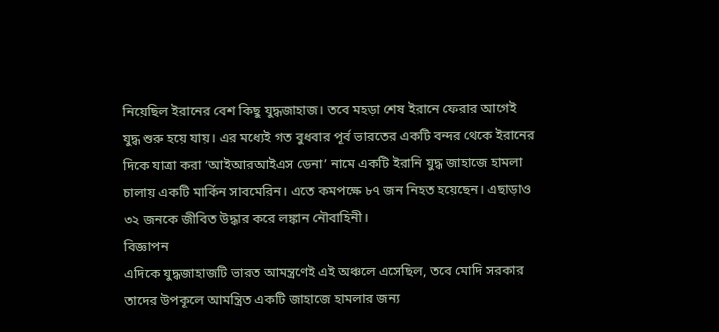নিয়েছিল ইরানের বেশ কিছু যুদ্ধজাহাজ। তবে মহড়া শেষ ইরানে ফেরার আগেই যুদ্ধ শুরু হয়ে যায়। এর মধ্যেই গত বুধবার পূর্ব ভারতের একটি বন্দর থেকে ইরানের দিকে যাত্রা করা ‘আইআরআইএস ডেনা’ নামে একটি ইরানি যুদ্ধ জাহাজে হামলা চালায় একটি মার্কিন সাবমেরিন। এতে কমপক্ষে ৮৭ জন নিহত হয়েছেন। এছাড়াও ৩২ জনকে জীবিত উদ্ধার করে লঙ্কান নৌবাহিনী।
বিজ্ঞাপন
এদিকে যুদ্ধজাহাজটি ভারত আমন্ত্রণেই এই অঞ্চলে এসেছিল, তবে মোদি সরকার তাদের উপকূলে আমন্ত্রিত একটি জাহাজে হামলার জন্য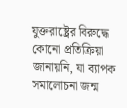যুক্তরাষ্ট্রের বিরুদ্ধে কোনো প্রতিক্রিয়া জানায়নি, যা ব্যাপক সমালোচনা জন্ম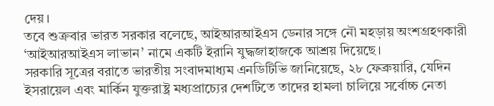দেয়।
তবে শুক্রবার ভারত সরকার বলেছে, আইআরআইএস ডেনার সঙ্গে নৌ মহড়ায় অংশগ্রহণকারী ‘আইআরআইএস লাভান’ নামে একটি ইরানি যুদ্ধজাহাজকে আশ্রয় দিয়েছে।
সরকারি সূত্রের বরাতে ভারতীয় সংবাদমাধ্যম এনডিটিভি জানিয়েছে, ২৮ ফেব্রুয়ারি, যেদিন ইসরায়েল এবং মার্কিন যুক্তরাষ্ট্র মধ্যপ্রাচ্যের দেশটিতে তাদের হামলা চালিয়ে সর্বোচ্চ নেতা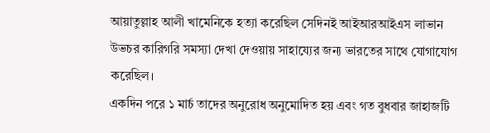আয়াতুল্লাহ আলী খামেনিকে হত্যা করেছিল সেদিনই আইআরআইএস লাভান উভচর কারিগরি সমস্যা দেখা দেওয়ায় সাহায্যের জন্য ভারতের সাথে যোগাযোগ করেছিল।
একদিন পরে ১ মার্চ তাদের অনুরোধ অনুমোদিত হয় এবং গত বুধবার জাহাজটি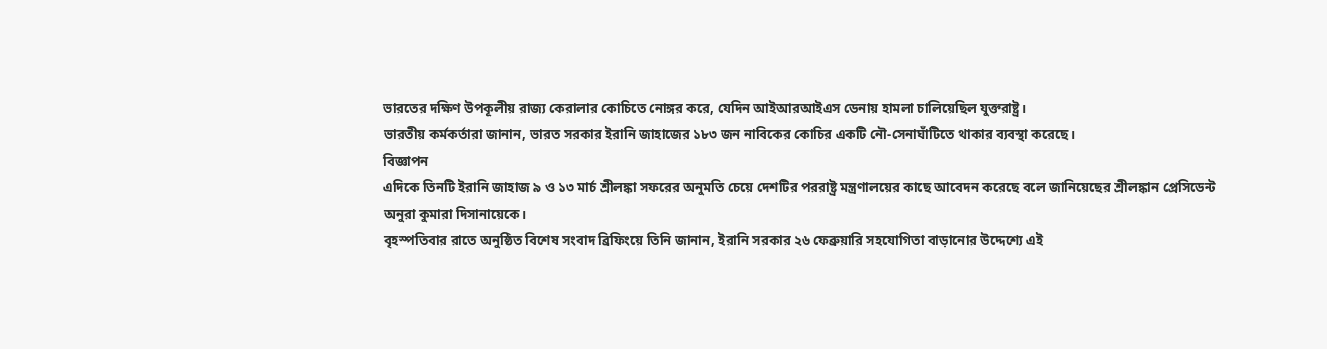ভারতের দক্ষিণ উপকূলীয় রাজ্য কেরালার কোচিতে নোঙ্গর করে, যেদিন আইআরআইএস ডেনায় হামলা চালিয়েছিল যুক্তরাষ্ট্র।
ভারতীয় কর্মকর্তারা জানান, ভারত সরকার ইরানি জাহাজের ১৮৩ জন নাবিকের কোচির একটি নৌ-সেনাঘাঁটিতে থাকার ব্যবস্থা করেছে।
বিজ্ঞাপন
এদিকে তিনটি ইরানি জাহাজ ৯ ও ১৩ মার্চ শ্রীলঙ্কা সফরের অনুমতি চেয়ে দেশটির পররাষ্ট্র মন্ত্রণালয়ের কাছে আবেদন করেছে বলে জানিয়েছের শ্রীলঙ্কান প্রেসিডেন্ট অনুরা কুমারা দিসানায়েকে।
বৃহস্পতিবার রাতে অনুষ্ঠিত বিশেষ সংবাদ ব্রিফিংয়ে তিনি জানান, ইরানি সরকার ২৬ ফেব্রুয়ারি সহযোগিতা বাড়ানোর উদ্দেশ্যে এই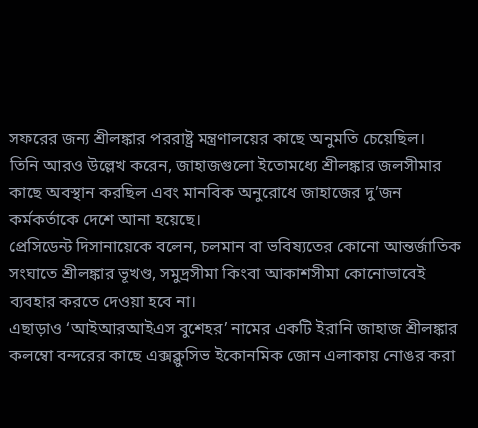সফরের জন্য শ্রীলঙ্কার পররাষ্ট্র মন্ত্রণালয়ের কাছে অনুমতি চেয়েছিল।
তিনি আরও উল্লেখ করেন, জাহাজগুলো ইতোমধ্যে শ্রীলঙ্কার জলসীমার কাছে অবস্থান করছিল এবং মানবিক অনুরোধে জাহাজের দু’জন কর্মকর্তাকে দেশে আনা হয়েছে।
প্রেসিডেন্ট দিসানায়েকে বলেন, চলমান বা ভবিষ্যতের কোনো আন্তর্জাতিক সংঘাতে শ্রীলঙ্কার ভূখণ্ড, সমুদ্রসীমা কিংবা আকাশসীমা কোনোভাবেই ব্যবহার করতে দেওয়া হবে না।
এছাড়াও ‘আইআরআইএস বুশেহর’ নামের একটি ইরানি জাহাজ শ্রীলঙ্কার কলম্বো বন্দরের কাছে এক্সক্লুসিভ ইকোনমিক জোন এলাকায় নোঙর করা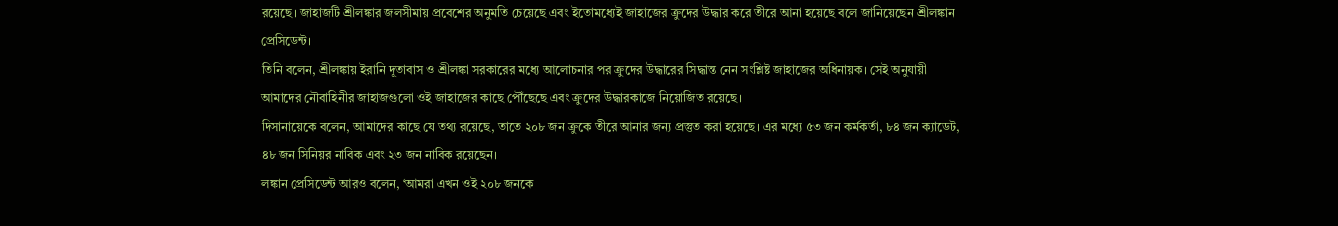রয়েছে। জাহাজটি শ্রীলঙ্কার জলসীমায় প্রবেশের অনুমতি চেয়েছে এবং ইতোমধ্যেই জাহাজের ক্রুদের উদ্ধার করে তীরে আনা হয়েছে বলে জানিয়েছেন শ্রীলঙ্কান প্রেসিডেন্ট।
তিনি বলেন, শ্রীলঙ্কায় ইরানি দূতাবাস ও শ্রীলঙ্কা সরকারের মধ্যে আলোচনার পর ক্রুদের উদ্ধারের সিদ্ধান্ত নেন সংশ্লিষ্ট জাহাজের অধিনায়ক। সেই অনুযায়ী আমাদের নৌবাহিনীর জাহাজগুলো ওই জাহাজের কাছে পৌঁছেছে এবং ক্রুদের উদ্ধারকাজে নিয়োজিত রয়েছে।
দিসানায়েকে বলেন, আমাদের কাছে যে তথ্য রয়েছে, তাতে ২০৮ জন ক্রুকে তীরে আনার জন্য প্রস্তুত করা হয়েছে। এর মধ্যে ৫৩ জন কর্মকর্তা, ৮৪ জন ক্যাডেট, ৪৮ জন সিনিয়র নাবিক এবং ২৩ জন নাবিক রয়েছেন।
লঙ্কান প্রেসিডেন্ট আরও বলেন, ‘আমরা এখন ওই ২০৮ জনকে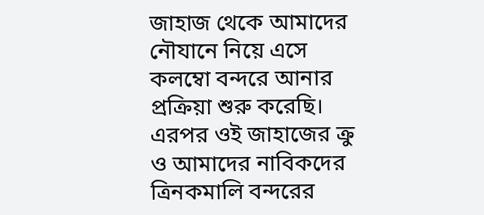জাহাজ থেকে আমাদের নৌযানে নিয়ে এসে কলম্বো বন্দরে আনার প্রক্রিয়া শুরু করেছি। এরপর ওই জাহাজের ক্রু ও আমাদের নাবিকদের ত্রিনকমালি বন্দরের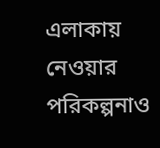এলাকায় নেওয়ার পরিকল্পনাও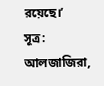রয়েছে।’
সূত্র: আলজাজিরা,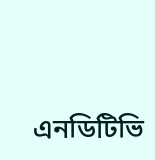এনডিটিভি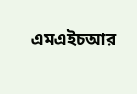এমএইচআর